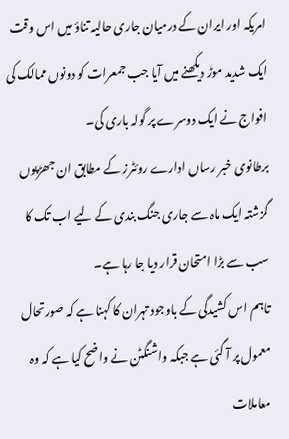امریکہ اور ایران کے درمیان جاری حالیہ تناؤ میں اس وقت ایک شدید موڑ دیکھنے میں آیا جب جمعرات کو دونوں ممالک کی افواج نے ایک دوسرے پر گولہ باری کی۔
برطانوی خبر رساں ادارے روئٹرز کے مطابق ان جھڑپوں گزشتہ ایک ماہ سے جاری جنگ بندی کے لیے اب تک کا سب سے بڑا امتحان قرار دیا جا رہا ہے۔
تاہم اس کشیدگی کے باوجود تہران کا کہنا ہے کہ صورتحال معمول پر آ گئی ہے جبکہ واشنگٹن نے واضح کیا ہے کہ وہ معاملات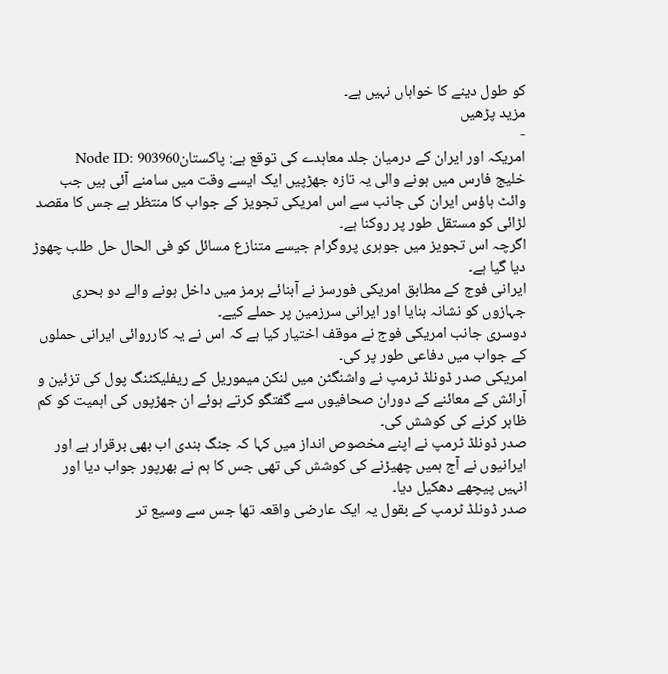کو طول دینے کا خواہاں نہیں ہے۔
مزید پڑھیں
-
امریکہ اور ایران کے درمیان جلد معاہدے کی توقع ہے: پاکستانNode ID: 903960
خلیج فارس میں ہونے والی یہ تازہ جھڑپیں ایک ایسے وقت میں سامنے آئی ہیں جب وائٹ ہاؤس ایران کی جانب سے اس امریکی تجویز کے جواب کا منتظر ہے جس کا مقصد لڑائی کو مستقل طور پر روکنا ہے۔
اگرچہ اس تجویز میں جوہری پروگرام جیسے متنازع مسائل کو فی الحال حل طلب چھوڑ دیا گیا ہے۔
ایرانی فوج کے مطابق امریکی فورسز نے آبنائے ہرمز میں داخل ہونے والے دو بحری جہازوں کو نشانہ بنایا اور ایرانی سرزمین پر حملے کیے۔
دوسری جانب امریکی فوج نے موقف اختیار کیا ہے کہ اس نے یہ کارروائی ایرانی حملوں کے جواب میں دفاعی طور پر کی۔
امریکی صدر ڈونلڈ ٹرمپ نے واشنگٹن میں لنکن میموریل کے ریفلیکٹنگ پول کی تزئین و آرائش کے معائنے کے دوران صحافیوں سے گفتگو کرتے ہوئے ان جھڑپوں کی اہمیت کو کم ظاہر کرنے کی کوشش کی۔
صدر ڈونلڈ ٹرمپ نے اپنے مخصوص انداز میں کہا کہ جنگ بندی اب بھی برقرار ہے اور ایرانیوں نے آج ہمیں چھیڑنے کی کوشش کی تھی جس کا ہم نے بھرپور جواب دیا اور انہیں پیچھے دھکیل دیا۔
صدر ڈونلڈ ٹرمپ کے بقول یہ ایک عارضی واقعہ تھا جس سے وسیع تر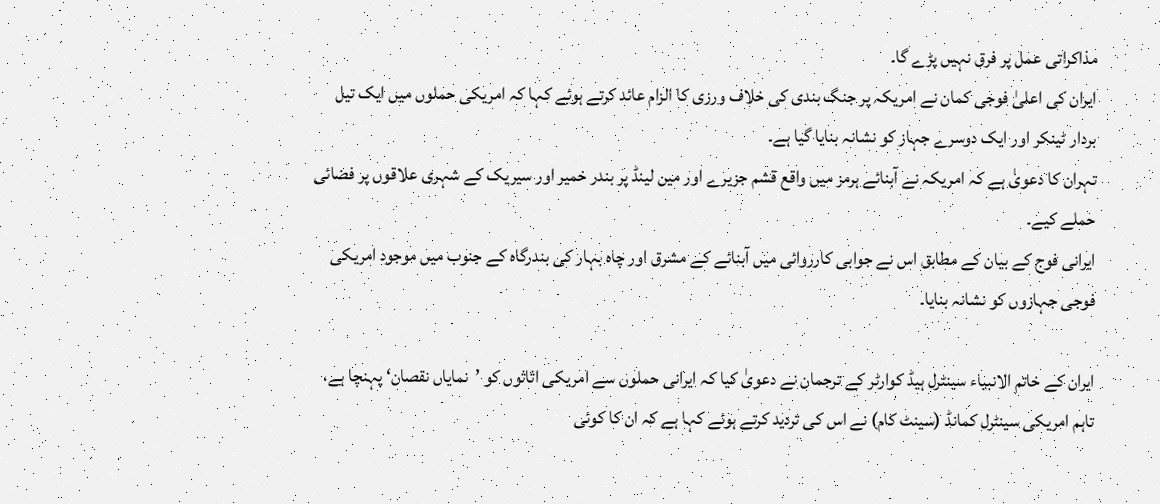مذاکراتی عمل پر فرق نہیں پڑے گا۔
ایران کی اعلیٰ فوجی کمان نے امریکہ پر جنگ بندی کی خلاف ورزی کا الزام عائد کرتے ہوئے کہا کہ امریکی حملوں میں ایک تیل بردار ٹینکر اور ایک دوسرے جہاز کو نشانہ بنایا گیا ہے۔
تہران کا دعویٰ ہے کہ امریکہ نے آبنائے ہرمز میں واقع قشم جزیرے اور مین لینڈ پر بندر خمیر اور سیریک کے شہری علاقوں پر فضائی حملے کیے۔
ایرانی فوج کے بیان کے مطابق اس نے جوابی کارروائی میں آبنائے کے مشرق اور چاہ بہار کی بندرگاہ کے جنوب میں موجود امریکی فوجی جہازوں کو نشانہ بنایا۔

ایران کے خاتم الانبیاء سینٹرل ہیڈ کوارٹر کے ترجمان نے دعویٰ کیا کہ ایرانی حملوں سے امریکی اثاثوں کو ’نمایاں نقصان‘ پہنچا ہے، تاہم امریکی سینٹرل کمانڈ (سینٹ کام) نے اس کی تردید کرتے ہوئے کہا ہے کہ ان کا کوئی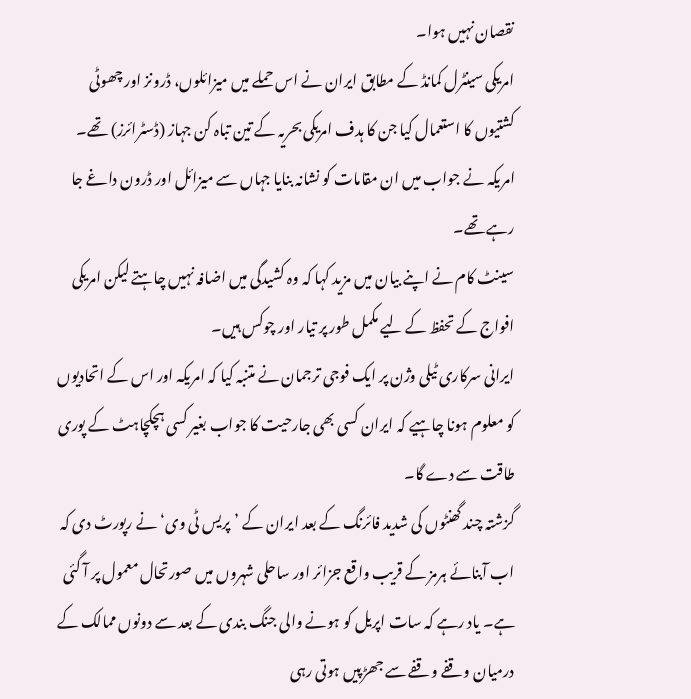نقصان نہیں ہوا۔
امریکی سینٹرل کمانڈ کے مطابق ایران نے اس حملے میں میزائلوں، ڈرونز اور چھوٹی کشتیوں کا استعمال کیا جن کا ہدف امریکی بحریہ کے تین تباہ کن جہاز (ڈسٹرائرز) تھے۔
امریکہ نے جواب میں ان مقامات کو نشانہ بنایا جہاں سے میزائل اور ڈرون داغے جا رہے تھے۔
سینٹ کام نے اپنے بیان میں مزید کہا کہ وہ کشیدگی میں اضافہ نہیں چاہتے لیکن امریکی افواج کے تحفظ کے لیے مکمل طور پر تیار اور چوکس ہیں۔
ایرانی سرکاری ٹیلی وژن پر ایک فوجی ترجمان نے متنبہ کیا کہ امریکہ اور اس کے اتحادیوں کو معلوم ہونا چاہیے کہ ایران کسی بھی جارحیت کا جواب بغیر کسی ہچکچاہٹ کے پوری طاقت سے دے گا۔
گزشتہ چند گھنٹوں کی شدید فائرنگ کے بعد ایران کے ’پریس ٹی وی‘ نے رپورٹ دی کہ اب آبنائے ہرمز کے قریب واقع جزائر اور ساحلی شہروں میں صورتحال معمول پر آ گئی ہے۔ یاد رہے کہ سات اپریل کو ہونے والی جنگ بندی کے بعد سے دونوں ممالک کے درمیان وقفے وقفے سے جھڑپیں ہوتی رہی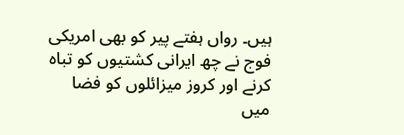ہیں۔ رواں ہفتے پیر کو بھی امریکی فوج نے چھ ایرانی کشتیوں کو تباہ کرنے اور کروز میزائلوں کو فضا میں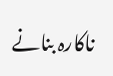ناکارہ بنانے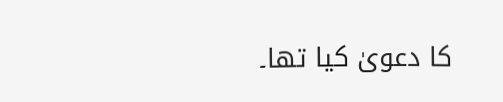کا دعویٰ کیا تھا۔